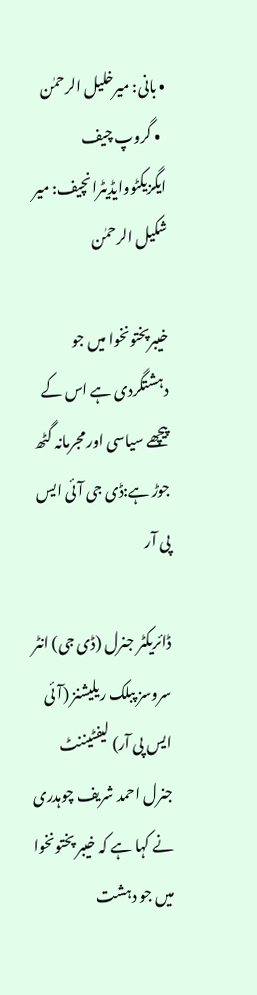• بانی: میرخلیل الرحمٰن
  • گروپ چیف ایگزیکٹووایڈیٹرانچیف: میر شکیل الرحمٰن

خیبرپختونخوا میں جو دہشتگردی ہے اس کے پیچھے سیاسی اور مجرمانہ گٹھ جوڑ ہے:ڈی جی آئی ایس پی آر

ڈائریکٹر جنرل (ڈی جی) انٹر سروسز پبلک ریلیشنز (آئی ایس پی آر) لیفٹیننٹ جنرل احمد شریف چوہدری نے کہا ہے کہ خیبر پختونخوا میں جو دہشت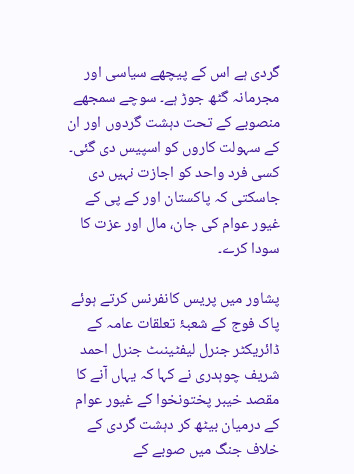گردی ہے اس کے پیچھے سیاسی اور مجرمانہ گٹھ جوڑ ہے۔ سوچے سمجھے منصوبے کے تحت دہشت گردوں اور ان کے سہولت کاروں کو اسپیس دی گئی۔ کسی فرد واحد کو اجازت نہیں دی جاسکتی کہ پاکستان اور کے پی کے غیور عوام کی جان، مال اور عزت کا سودا کرے۔

پشاور میں پریس کانفرنس کرتے ہوئے پاک فوج کے شعبۂ تعلقات عامہ کے ڈائریکٹر جنرل لیفٹینںٹ جنرل احمد شریف چوہدری نے کہا کہ یہاں آنے کا مقصد خیبر پختونخوا کے غیور عوام کے درمیان بیٹھ کر دہشت گردی کے خلاف جنگ میں صوبے کے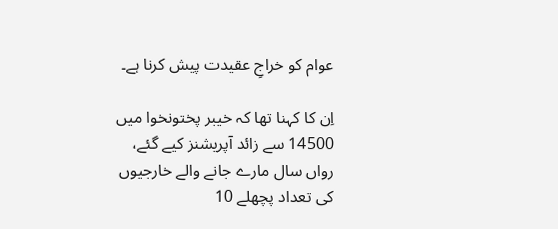عوام کو خراجِ عقیدت پیش کرنا ہے۔

اِن کا کہنا تھا کہ خیبر پختونخوا میں 14500 سے زائد آپریشنز کیے گئے، رواں سال مارے جانے والے خارجیوں کی تعداد پچھلے 10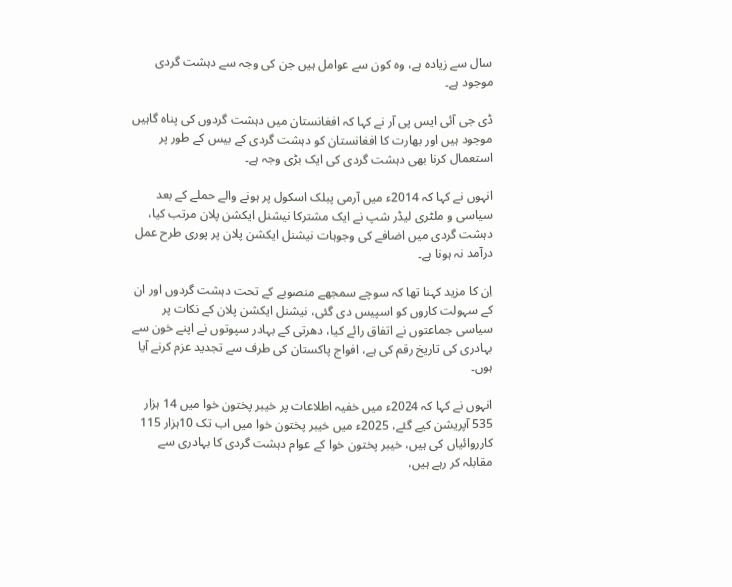سال سے زیادہ ہے، وہ کون سے عوامل ہیں جن کی وجہ سے دہشت گردی موجود ہے۔

ڈی جی آئی ایس پی آر نے کہا کہ افغانستان میں دہشت گردوں کی پناہ گاہیں موجود ہیں اور بھارت کا افغانستان کو دہشت گردی کے بیس کے طور پر استعمال کرنا بھی دہشت گردی کی ایک بڑی وجہ ہے۔

انہوں نے کہا کہ 2014ء میں آرمی پبلک اسکول پر ہونے والے حملے کے بعد سیاسی و ملٹری لیڈر شپ نے ایک مشترکا نیشنل ایکشن پلان مرتب کیا، دہشت گردی میں اضافے کی وجوہات نیشنل ایکشن پلان پر پوری طرح عمل درآمد نہ ہونا ہے۔

اِن کا مزید کہنا تھا کہ سوچے سمجھے منصوبے کے تحت دہشت گردوں اور ان کے سہولت کاروں کو اسپیس دی گئی، نیشنل ایکشن پلان کے نکات پر سیاسی جماعتوں نے اتفاق رائے کیا، دھرتی کے بہادر سپوتوں نے اپنے خون سے بہادری کی تاریخ رقم کی ہے، افواج پاکستان کی طرف سے تجدید عزم کرنے آیا ہوں۔

انہوں نے کہا کہ 2024ء میں خفیہ اطلاعات پر خیبر پختون خوا میں 14 ہزار 535 آپریشن کیے گئے، 2025ء میں خیبر پختون خوا میں اب تک 10ہزار 115 کارروائیاں کی ہیں، خیبر پختون خوا کے عوام دہشت گردی کا بہادری سے مقابلہ کر رہے ہیں،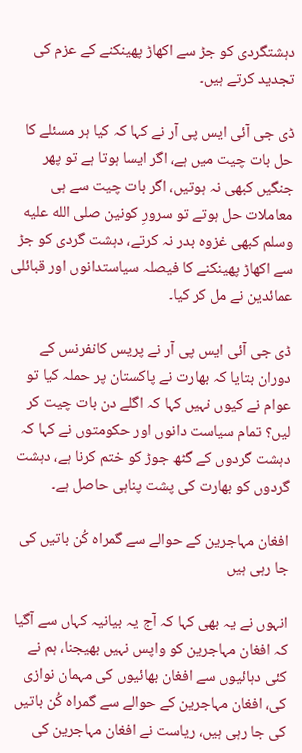دہشتگردی کو جڑ سے اکھاڑ پھینکنے کے عزم کی تجدید کرتے ہیں۔

ڈی جی آئی ایس پی آر نے کہا کہ کیا ہر مسئلے کا حل بات چیت میں ہے، اگر ایسا ہوتا ہے تو پھر جنگیں کبھی نہ ہوتیں، اگر بات چیت سے ہی معاملات حل ہوتے تو سرورِ کونین صلى الله عليه وسلم کبھی غزوہ بدر نہ کرتے، دہشت گردی کو جڑ سے اکھاڑ پھینکنے کا فیصلہ سیاستدانوں اور قبائلی عمائدین نے مل کر کیا۔

ڈی جی آئی ایس پی آر نے پریس کانفرنس کے دوران بتایا کہ بھارت نے پاکستان پر حملہ کیا تو عوام نے کیوں نہیں کہا کہ اگلے دن بات چیت کر لیں؟ تمام سیاست دانوں اور حکومتوں نے کہا کہ دہشت گردوں کے گٹھ جوڑ کو ختم کرنا ہے، دہشت گردوں کو بھارت کی پشت پناہی حاصل ہے۔

افغان مہاجرین کے حوالے سے گمراہ کُن باتیں کی جا رہی ہیں

انہوں نے یہ بھی کہا کہ آج یہ بیانیہ کہاں سے آگیا کہ افغان مہاجرین کو واپس نہیں بھیجنا، ہم نے کئی دہائیوں سے افغان بھائیوں کی مہمان نوازی کی، افغان مہاجرین کے حوالے سے گمراہ کُن باتیں کی جا رہی ہیں، ریاست نے افغان مہاجرین کی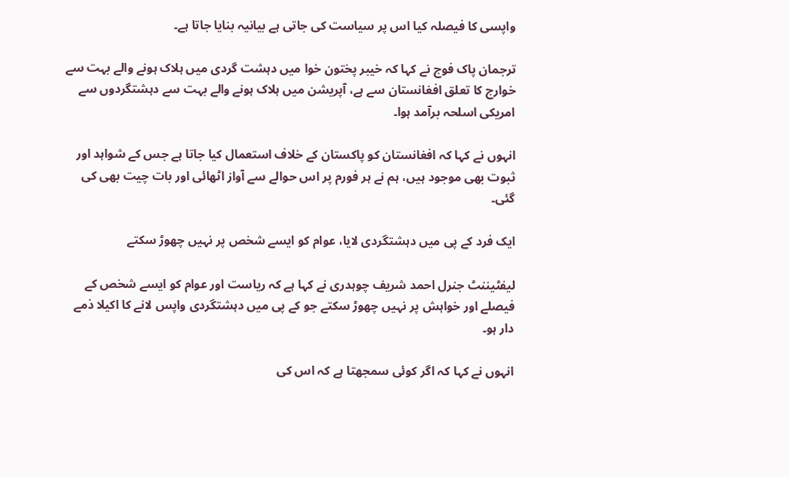واپسی کا فیصلہ کیا اس پر سیاست کی جاتی ہے بیانیہ بنایا جاتا ہے۔

ترجمان پاک فوج نے کہا کہ خیبر پختون خوا میں دہشت گردی میں ہلاک ہونے والے بہت سے خوارج کا تعلق افغانستان سے ہے، آپریشن میں ہلاک ہونے والے بہت سے دہشتگردوں سے امریکی اسلحہ برآمد ہوا۔

انہوں نے کہا کہ افغانستان کو پاکستان کے خلاف استعمال کیا جاتا ہے جس کے شواہد اور ثبوت بھی موجود ہیں، ہم نے ہر فورم پر اس حوالے سے آواز اٹھائی اور بات چیت بھی کی گئی۔

ایک فرد کے پی میں دہشتگردی لایا، عوام کو ایسے شخص پر نہیں چھوڑ سکتے

لیفٹیننٹ جنرل احمد شریف چوہدری نے کہا ہے کہ ریاست اور عوام کو ایسے شخص کے فیصلے اور خواہش پر نہیں چھوڑ سکتے جو کے پی میں دہشتگردی واپس لانے کا اکیلا ذمے دار ہو۔

انہوں نے کہا کہ اگر کوئی سمجھتا ہے کہ اس کی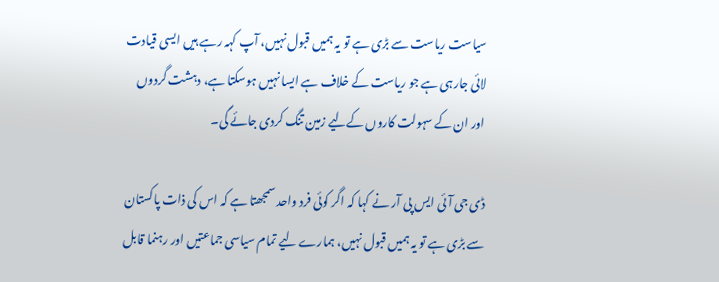سیاست ریاست سے بڑی ہے تو یہ ہمیں قبول نہیں، آپ کہہ رہے ہیں ایسی قیادت لائی جارہی ہے جو ریاست کے خلاف ہے ایسا نہیں ہوسکتا ہے، دہشت گردوں اور ان کے سہولت کاروں کےلیے زمین تنگ کردی جائے گی۔

ڈی جی آئی ایس پی آر نے کہا کہ اگر کوئی فرد واحد سمجھتا ہے کہ اس کی ذات پاکستان سے بڑی ہے تو یہ ہمیں قبول نہیں، ہمارے لیے تمام سیاسی جماعتیں اور رہنما قابل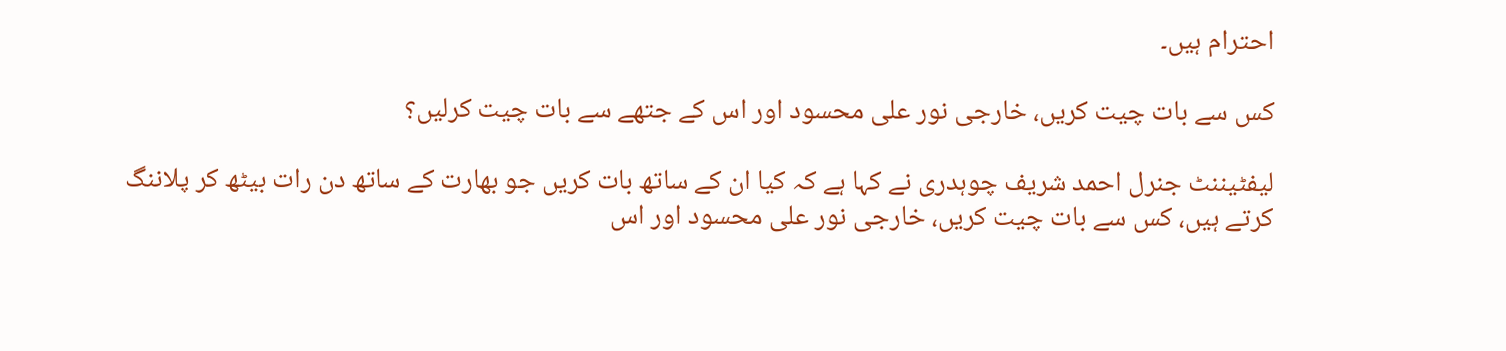احترام ہیں۔

کس سے بات چیت کریں، خارجی نور علی محسود اور اس کے جتھے سے بات چیت کرلیں؟

لیفٹیننٹ جنرل احمد شریف چوہدری نے کہا ہے کہ کیا ان کے ساتھ بات کریں جو بھارت کے ساتھ دن رات بیٹھ کر پلاننگ کرتے ہیں، کس سے بات چیت کریں، خارجی نور علی محسود اور اس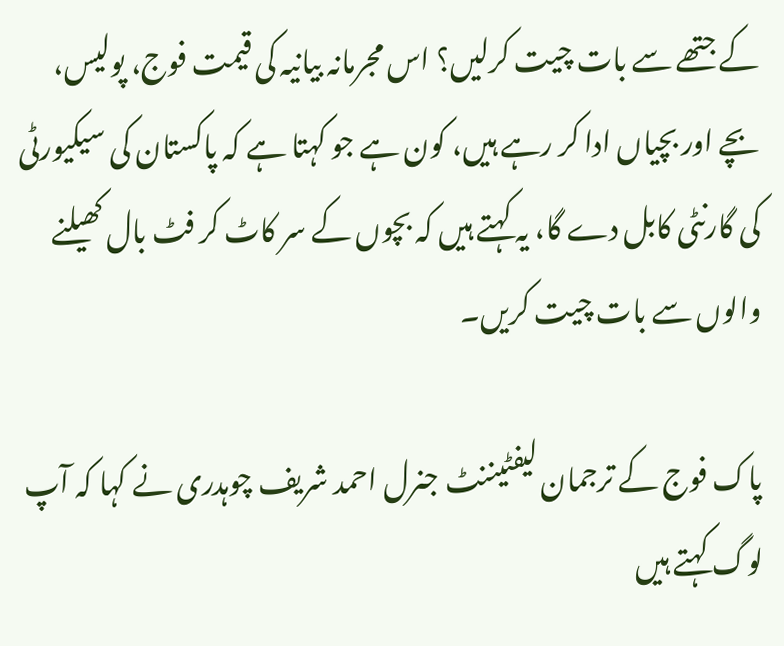کے جتھے سے بات چیت کرلیں؟ اس مجرمانہ بیانیہ کی قیمت فوج، پولیس، بچے اور بچیاں ادا کر رہے ہیں، کون ہے جو کہتا ہے کہ پاکستان کی سیکیورٹی کی گارنٹی کابل دے گا، یہ کہتے ہیں کہ بچوں کے سر کاٹ کر فٹ بال کھیلنے والوں سے بات چیت کریں۔

پاک فوج کے ترجمان لیفٹیننٹ جنرل احمد شریف چوہدری نے کہا کہ آپ لوگ کہتے ہیں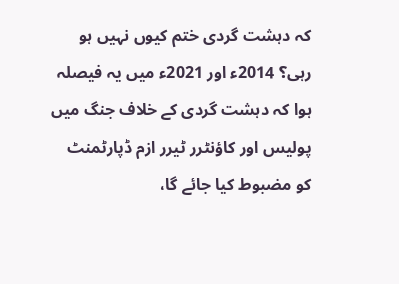کہ دہشت گردی ختم کیوں نہیں ہو رہی؟ 2014ء اور 2021ء میں یہ فیصلہ ہوا کہ دہشت گردی کے خلاف جنگ میں پولیس اور کاؤنٹرر ٹیرر ازم ڈپارٹمنٹ کو مضبوط کیا جائے گا،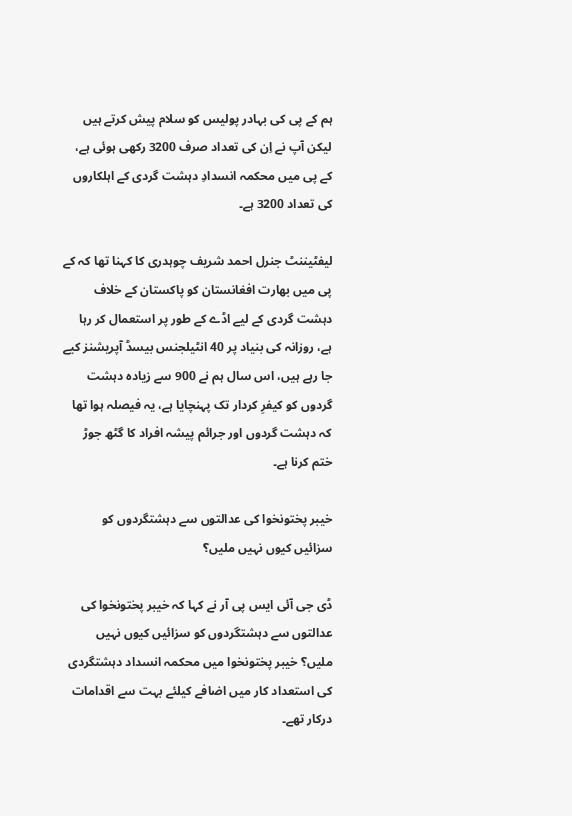ہم کے پی کی بہادر پولیس کو سلام پیش کرتے ہیں لیکن آپ نے اِن کی تعداد صرف 3200 رکھی ہوئی ہے، کے پی میں محکمہ انسدادِ دہشت گردی کے اہلکاروں کی تعداد 3200 ہے۔

لیفٹیننٹ جنرل احمد شریف چوہدری کا کہنا تھا کہ کے پی میں بھارت افغانستان کو پاکستان کے خلاف دہشت گردی کے لیے اڈے کے طور پر استعمال کر رہا ہے، روزانہ کی بنیاد پر 40 انٹیلجنس بیسڈ آپریشنز کیے جا رہے ہیں، اس سال ہم نے 900 سے زیادہ دہشت گردوں کو کیفرِ کردار تک پہنچایا ہے، یہ فیصلہ ہوا تھا کہ دہشت گردوں اور جرائم پیشہ افراد کا گٹھ جوڑ ختم کرنا ہے۔

خیبر پختونخوا کی عدالتوں سے دہشتگردوں کو سزائیں کیوں نہیں ملیں؟

ڈی جی آئی ایس پی آر نے کہا کہ خیبر پختونخوا کی عدالتوں سے دہشتگردوں کو سزائیں کیوں نہیں ملیں؟ خیبر پختونخوا میں محکمہ انسداد دہشتگردی کی استعداد کار میں اضافے کیلئے بہت سے اقدامات درکار تھے۔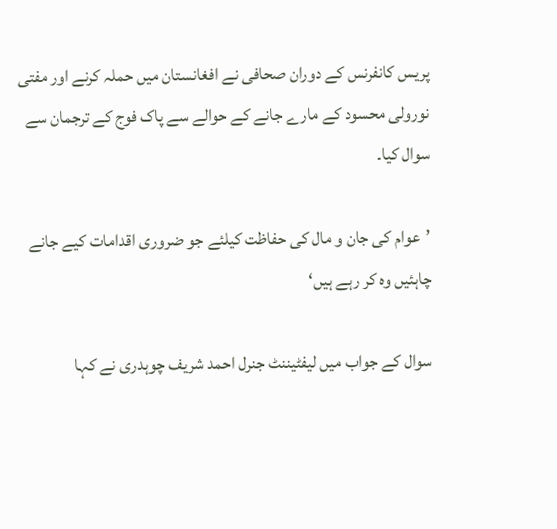پریس کانفرنس کے دوران صحافی نے افغانستان میں حملہ کرنے اور مفتی نورولی محسود کے مارے جانے کے حوالے سے پاک فوج کے ترجمان سے سوال کیا۔

’عوام کی جان و مال کی حفاظت کیلئے جو ضروری اقدامات کیے جانے چاہئیں وہ کر رہے ہیں‘

سوال کے جواب میں لیفٹیننٹ جنرل احمد شریف چوہدری نے کہا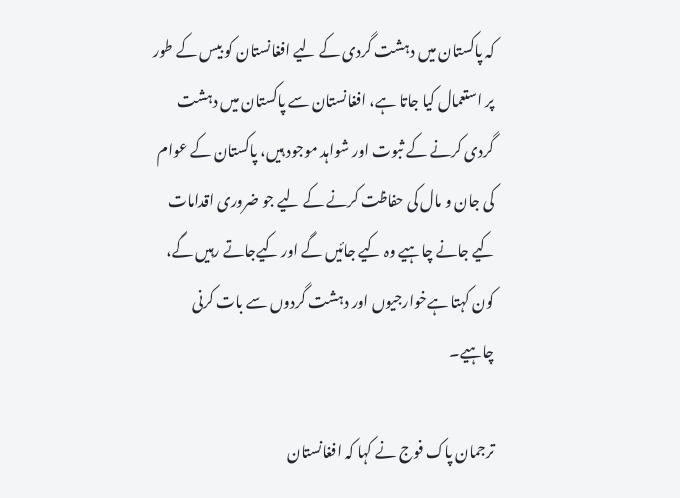کہ پاکستان میں دہشت گردی کے لیے افغانستان کو بیس کے طور پر استعمال کیا جاتا ہے، افغانستان سے پاکستان میں دہشت گردی کرنے کے ثبوت اور شواہد موجود ہیں، پاکستان کے عوام کی جان و مال کی حفاظت کرنے کے لیے جو ضروری اقدامات کیے جانے چاہیے وہ کیے جائیں گے اور کیےجاتے رہیں گے، کون کہتا ہےخوارجیوں اور دہشت گردوں سے بات کرنی چاہیے۔

ترجمان پاک فوج نے کہا کہ افغانستان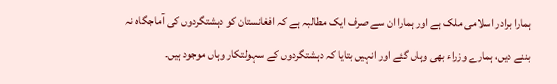ہمارا برادر اسلامی ملک ہے اور ہمارا ان سے صرف ایک مطالبہ ہے کہ افغانستان کو دہشتگردوں کی آماجگاہ نہ بننے دیں، ہمارے وزراء بھی وہاں گئے اور انہیں بتایا کہ دہشتگردوں کے سہولتکار وہاں موجود ہیں۔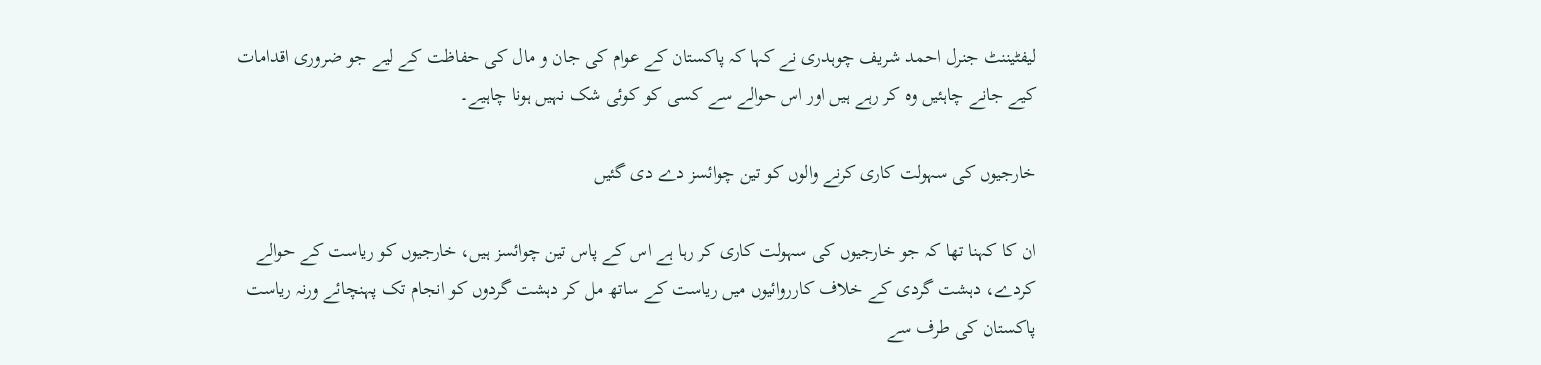لیفٹیننٹ جنرل احمد شریف چوہدری نے کہا کہ پاکستان کے عوام کی جان و مال کی حفاظت کے لیے جو ضروری اقدامات کیے جانے چاہئیں وہ کر رہے ہیں اور اس حوالے سے کسی کو کوئی شک نہیں ہونا چاہیے۔

خارجیوں کی سہولت کاری کرنے والوں کو تین چوائسز دے دی گئیں

ان کا کہنا تھا کہ جو خارجیوں کی سہولت کاری کر رہا ہے اس کے پاس تین چوائسز ہیں، خارجیوں کو ریاست کے حوالے کردے، دہشت گردی کے خلاف کارروائیوں میں ریاست کے ساتھ مل کر دہشت گردوں کو انجام تک پہنچائے ورنہ ریاست پاکستان کی طرف سے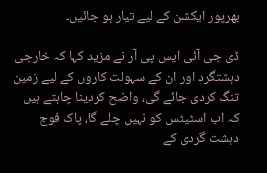بھرپور ایکشن کے لیے تیار ہو جائیں۔

ڈی جی آئی ایس پی آر نے مزید کہا کہ خارجی دہشتگرد اور ان کے سہولت کاروں کے لیے زمین تنگ کردی جائے گی، واضح کردینا چاہتے ہیں کہ اب اسٹیٹس کو نہیں چلے گا، پاک فوج دہشت گردی کے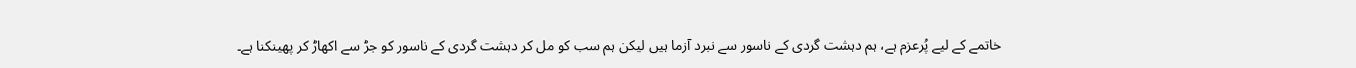خاتمے کے لیے پُرعزم ہے، ہم دہشت گردی کے ناسور سے نبرد آزما ہیں لیکن ہم سب کو مل کر دہشت گردی کے ناسور کو جڑ سے اکھاڑ کر پھینکنا ہے۔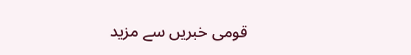قومی خبریں سے مزید